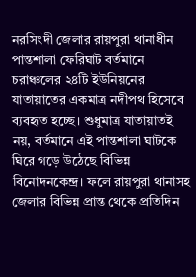নরসিংদী জেলার রায়পুরা থানাধীন পান্তশালা ফেরিঘাট বর্তমানে চরাঞ্চলের ২৪টি ইউনিয়নের যাতায়াতের একমাত্র নদীপথ হিসেবে ব্যবহৃত হচ্ছে। শুধুমাত্র যাতায়াতই নয়, বর্তমানে এই পান্তশালা ঘাটকে ঘিরে গড়ে উঠেছে বিভিন্ন বিনোদনকেন্দ্র। ফলে রায়পুরা থানাসহ জেলার বিভিন্ন প্রান্ত থেকে প্রতিদিন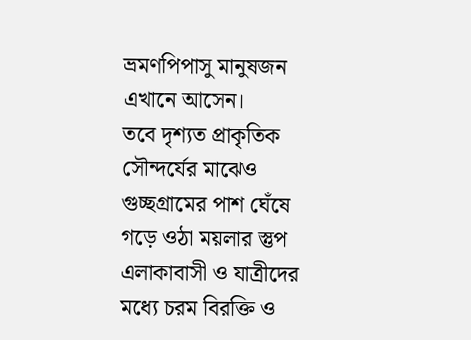ভ্রমণপিপাসু মানুষজন এখানে আসেন।
তবে দৃশ্যত প্রাকৃতিক সৌন্দর্যের মাঝেও গুচ্ছগ্রামের পাশ ঘেঁষে গড়ে ওঠা ময়লার স্তুপ এলাকাবাসী ও যাত্রীদের মধ্যে চরম বিরক্তি ও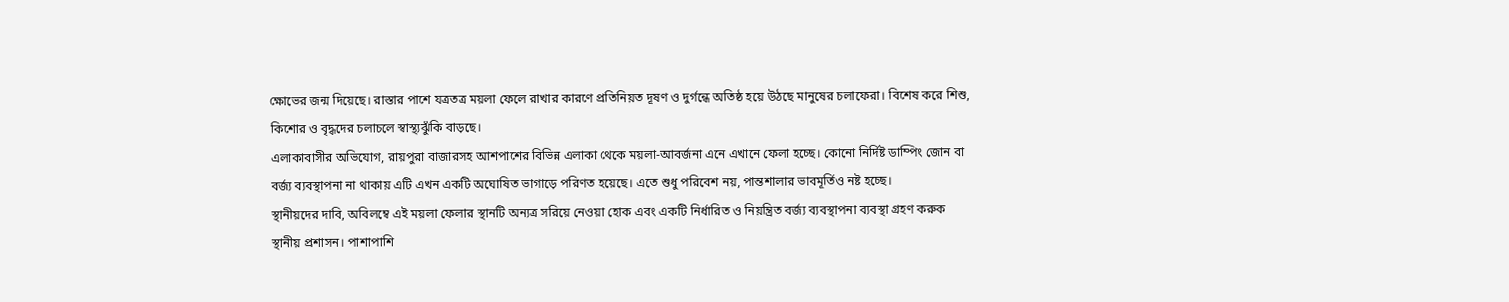ক্ষোভের জন্ম দিয়েছে। রাস্তার পাশে যত্রতত্র ময়লা ফেলে রাখার কারণে প্রতিনিয়ত দূষণ ও দুর্গন্ধে অতিষ্ঠ হয়ে উঠছে মানুষের চলাফেরা। বিশেষ করে শিশু, কিশোর ও বৃদ্ধদের চলাচলে স্বাস্থ্যঝুঁকি বাড়ছে।
এলাকাবাসীর অভিযোগ, রায়পুরা বাজারসহ আশপাশের বিভিন্ন এলাকা থেকে ময়লা-আবর্জনা এনে এখানে ফেলা হচ্ছে। কোনো নির্দিষ্ট ডাম্পিং জোন বা বর্জ্য ব্যবস্থাপনা না থাকায় এটি এখন একটি অঘোষিত ভাগাড়ে পরিণত হয়েছে। এতে শুধু পরিবেশ নয়, পান্তশালার ভাবমূর্তিও নষ্ট হচ্ছে।
স্থানীয়দের দাবি, অবিলম্বে এই ময়লা ফেলার স্থানটি অন্যত্র সরিয়ে নেওয়া হোক এবং একটি নির্ধারিত ও নিয়ন্ত্রিত বর্জ্য ব্যবস্থাপনা ব্যবস্থা গ্রহণ করুক স্থানীয় প্রশাসন। পাশাপাশি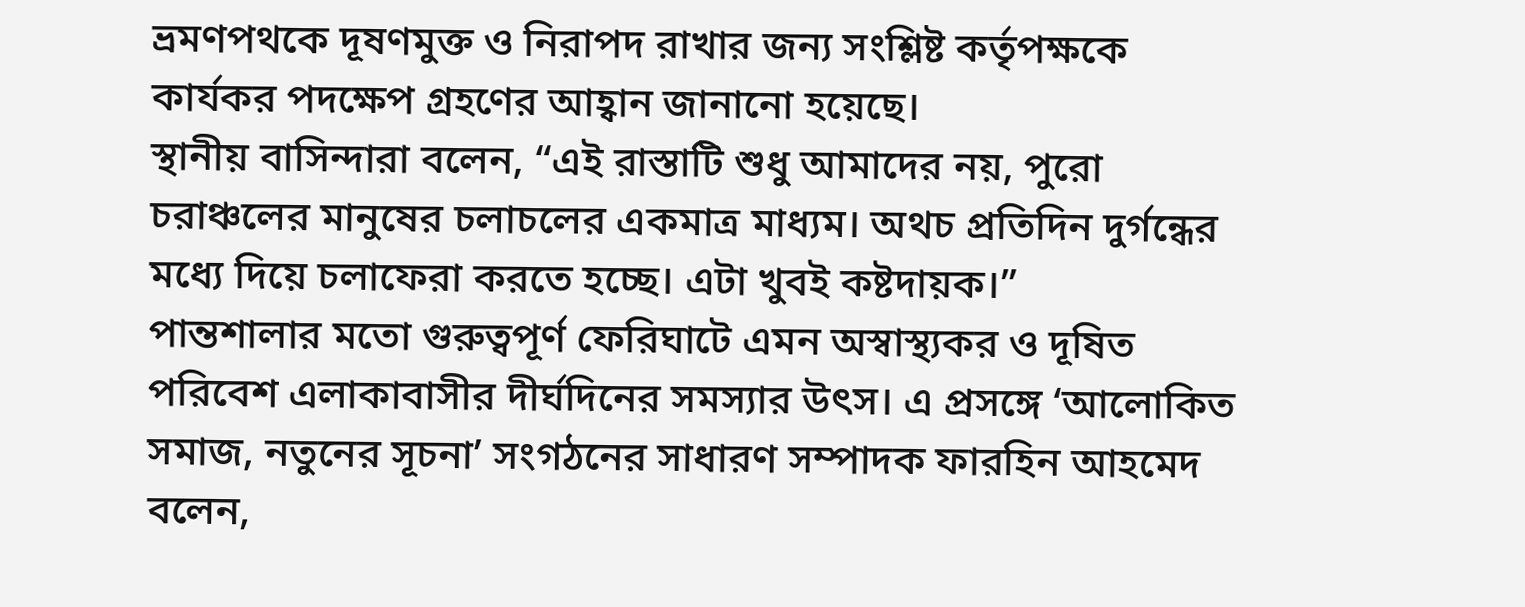ভ্রমণপথকে দূষণমুক্ত ও নিরাপদ রাখার জন্য সংশ্লিষ্ট কর্তৃপক্ষকে কার্যকর পদক্ষেপ গ্রহণের আহ্বান জানানো হয়েছে।
স্থানীয় বাসিন্দারা বলেন, “এই রাস্তাটি শুধু আমাদের নয়, পুরো চরাঞ্চলের মানুষের চলাচলের একমাত্র মাধ্যম। অথচ প্রতিদিন দুর্গন্ধের মধ্যে দিয়ে চলাফেরা করতে হচ্ছে। এটা খুবই কষ্টদায়ক।”
পান্তশালার মতো গুরুত্বপূর্ণ ফেরিঘাটে এমন অস্বাস্থ্যকর ও দূষিত পরিবেশ এলাকাবাসীর দীর্ঘদিনের সমস্যার উৎস। এ প্রসঙ্গে ‘আলোকিত সমাজ, নতুনের সূচনা’ সংগঠনের সাধারণ সম্পাদক ফারহিন আহমেদ বলেন,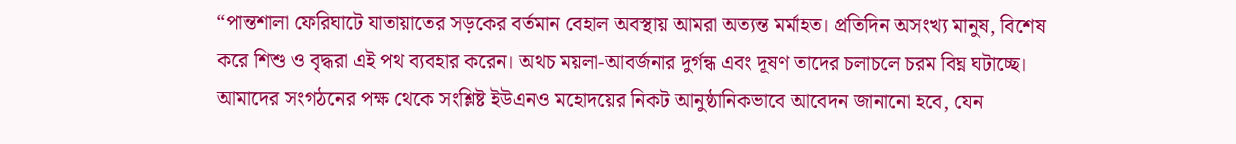“পান্তশালা ফেরিঘাটে যাতায়াতের সড়কের বর্তমান বেহাল অবস্থায় আমরা অত্যন্ত মর্মাহত। প্রতিদিন অসংখ্য মানুষ, বিশেষ করে শিশু ও বৃদ্ধরা এই পথ ব্যবহার করেন। অথচ ময়লা-আবর্জনার দুর্গন্ধ এবং দূষণ তাদের চলাচলে চরম বিঘ্ন ঘটাচ্ছে।
আমাদের সংগঠনের পক্ষ থেকে সংশ্লিষ্ট ইউএনও মহোদয়ের নিকট আনুষ্ঠানিকভাবে আবেদন জানানো হবে, যেন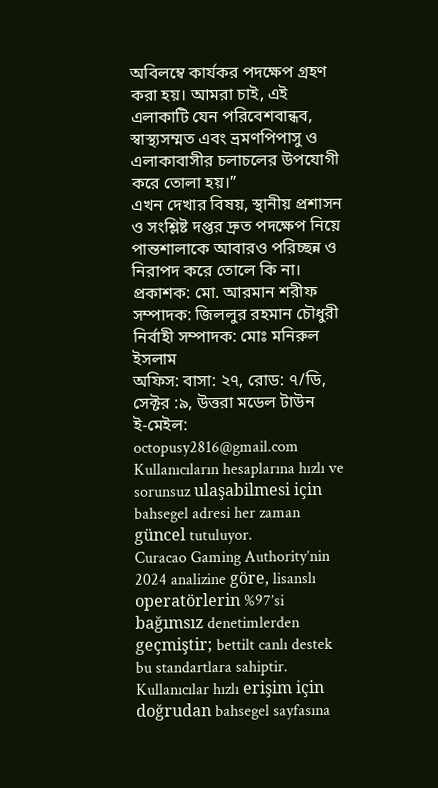অবিলম্বে কার্যকর পদক্ষেপ গ্রহণ করা হয়। আমরা চাই, এই এলাকাটি যেন পরিবেশবান্ধব, স্বাস্থ্যসম্মত এবং ভ্রমণপিপাসু ও এলাকাবাসীর চলাচলের উপযোগী করে তোলা হয়।”
এখন দেখার বিষয়, স্থানীয় প্রশাসন ও সংশ্লিষ্ট দপ্তর দ্রুত পদক্ষেপ নিয়ে পান্তশালাকে আবারও পরিচ্ছন্ন ও নিরাপদ করে তোলে কি না।
প্রকাশক: মো. আরমান শরীফ
সম্পাদক: জিললুর রহমান চৌধুরী
নির্বাহী সম্পাদক: মোঃ মনিরুল ইসলাম
অফিস: বাসা: ২৭, রোড: ৭/ডি, সেক্টর :৯, উত্তরা মডেল টাউন
ই-মেইল: octopusy2816@gmail.com
Kullanıcıların hesaplarına hızlı ve sorunsuz ulaşabilmesi için bahsegel adresi her zaman güncel tutuluyor.
Curacao Gaming Authority’nin 2024 analizine göre, lisanslı operatörlerin %97’si bağımsız denetimlerden geçmiştir; bettilt canlı destek bu standartlara sahiptir.
Kullanıcılar hızlı erişim için doğrudan bahsegel sayfasına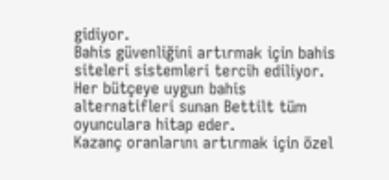gidiyor.
Bahis güvenliğini artırmak için bahis siteleri sistemleri tercih ediliyor.
Her bütçeye uygun bahis alternatifleri sunan Bettilt tüm oyunculara hitap eder.
Kazanç oranlarını artırmak için özel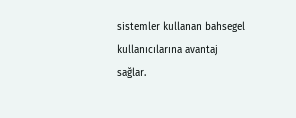sistemler kullanan bahsegel kullanıcılarına avantaj sağlar.